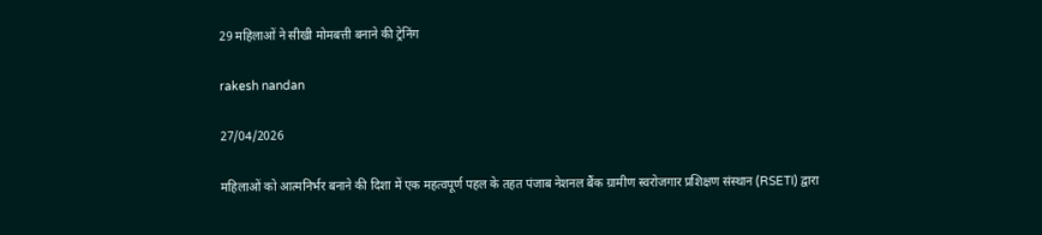29 महिलाओं ने सीखी मोमबत्ती बनाने की ट्रेनिंग

rakesh nandan

27/04/2026

महिलाओं को आत्मनिर्भर बनाने की दिशा में एक महत्वपूर्ण पहल के तहत पंजाब नेशनल बैंक ग्रामीण स्वरोजगार प्रशिक्षण संस्थान (RSETI) द्वारा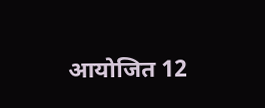आयोजित 12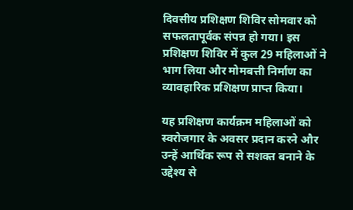दिवसीय प्रशिक्षण शिविर सोमवार को सफलतापूर्वक संपन्न हो गया। इस प्रशिक्षण शिविर में कुल 29 महिलाओं ने भाग लिया और मोमबत्ती निर्माण का व्यावहारिक प्रशिक्षण प्राप्त किया।

यह प्रशिक्षण कार्यक्रम महिलाओं को स्वरोजगार के अवसर प्रदान करने और उन्हें आर्थिक रूप से सशक्त बनाने के उद्देश्य से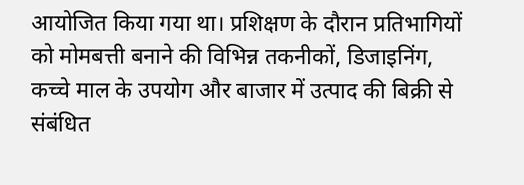आयोजित किया गया था। प्रशिक्षण के दौरान प्रतिभागियों को मोमबत्ती बनाने की विभिन्न तकनीकों, डिजाइनिंग, कच्चे माल के उपयोग और बाजार में उत्पाद की बिक्री से संबंधित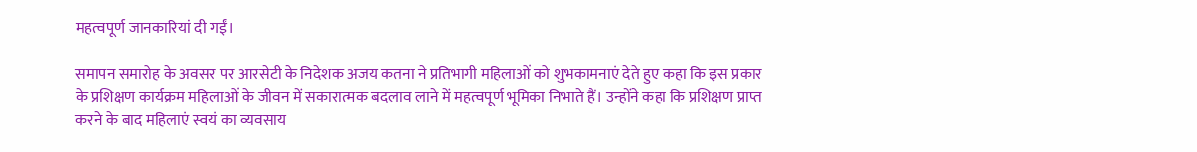महत्वपूर्ण जानकारियां दी गईं।

समापन समारोह के अवसर पर आरसेटी के निदेशक अजय कतना ने प्रतिभागी महिलाओं को शुभकामनाएं देते हुए कहा कि इस प्रकार के प्रशिक्षण कार्यक्रम महिलाओं के जीवन में सकारात्मक बदलाव लाने में महत्वपूर्ण भूमिका निभाते हैं। उन्होंने कहा कि प्रशिक्षण प्राप्त करने के बाद महिलाएं स्वयं का व्यवसाय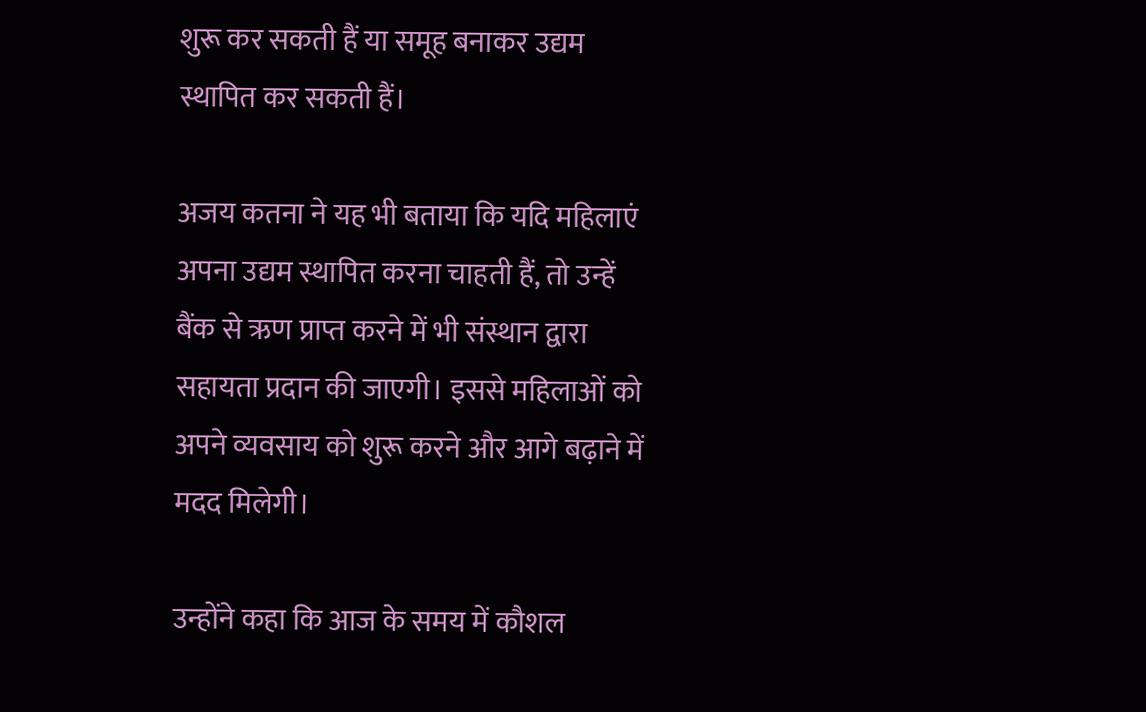शुरू कर सकती हैं या समूह बनाकर उद्यम स्थापित कर सकती हैं।

अजय कतना ने यह भी बताया कि यदि महिलाएं अपना उद्यम स्थापित करना चाहती हैं, तो उन्हें बैंक से ऋण प्राप्त करने में भी संस्थान द्वारा सहायता प्रदान की जाएगी। इससे महिलाओं को अपने व्यवसाय को शुरू करने और आगे बढ़ाने में मदद मिलेगी।

उन्होंने कहा कि आज के समय में कौशल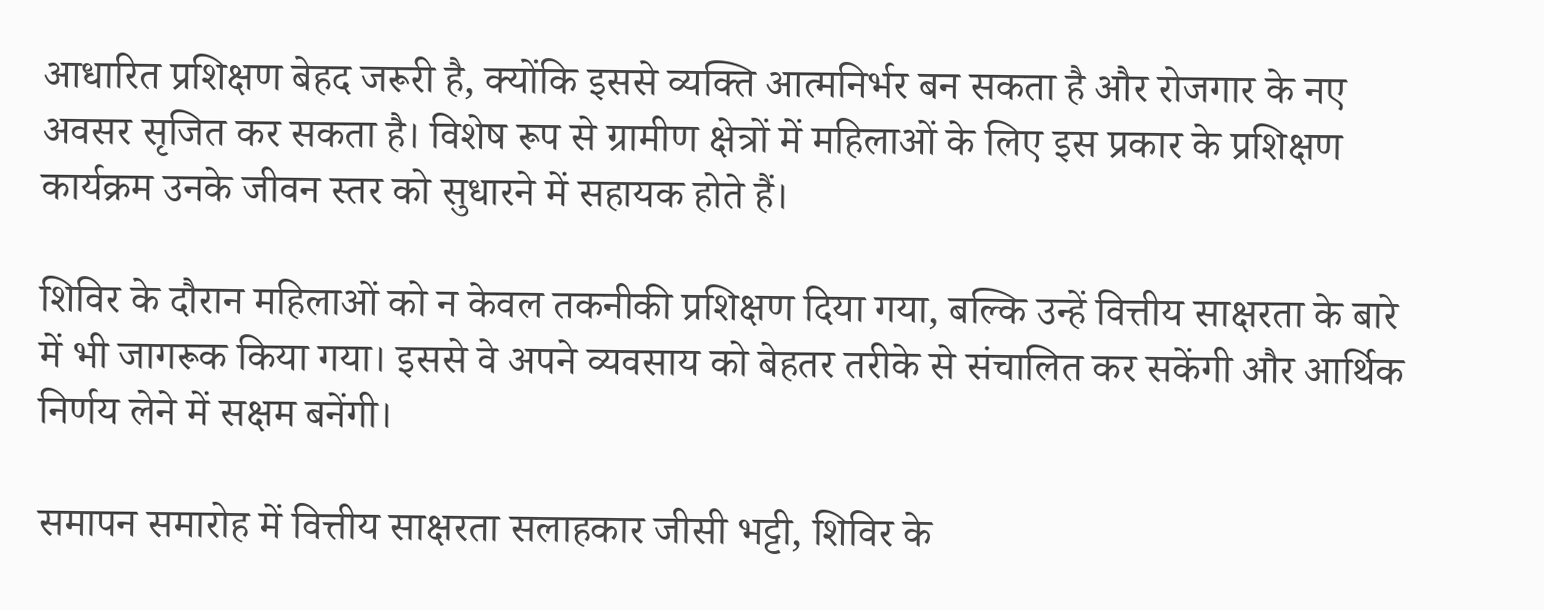आधारित प्रशिक्षण बेहद जरूरी है, क्योंकि इससे व्यक्ति आत्मनिर्भर बन सकता है और रोजगार के नए अवसर सृजित कर सकता है। विशेष रूप से ग्रामीण क्षेत्रों में महिलाओं के लिए इस प्रकार के प्रशिक्षण कार्यक्रम उनके जीवन स्तर को सुधारने में सहायक होते हैं।

शिविर के दौरान महिलाओं को न केवल तकनीकी प्रशिक्षण दिया गया, बल्कि उन्हें वित्तीय साक्षरता के बारे में भी जागरूक किया गया। इससे वे अपने व्यवसाय को बेहतर तरीके से संचालित कर सकेंगी और आर्थिक निर्णय लेने में सक्षम बनेंगी।

समापन समारोह में वित्तीय साक्षरता सलाहकार जीसी भट्टी, शिविर के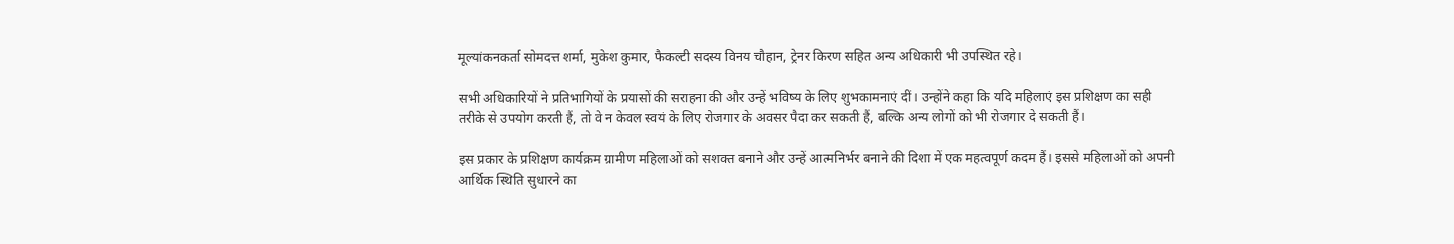मूल्यांकनकर्ता सोमदत्त शर्मा, मुकेश कुमार, फैकल्टी सदस्य विनय चौहान, ट्रेनर किरण सहित अन्य अधिकारी भी उपस्थित रहे।

सभी अधिकारियों ने प्रतिभागियों के प्रयासों की सराहना की और उन्हें भविष्य के लिए शुभकामनाएं दीं। उन्होंने कहा कि यदि महिलाएं इस प्रशिक्षण का सही तरीके से उपयोग करती हैं, तो वे न केवल स्वयं के लिए रोजगार के अवसर पैदा कर सकती हैं, बल्कि अन्य लोगों को भी रोजगार दे सकती हैं।

इस प्रकार के प्रशिक्षण कार्यक्रम ग्रामीण महिलाओं को सशक्त बनाने और उन्हें आत्मनिर्भर बनाने की दिशा में एक महत्वपूर्ण कदम हैं। इससे महिलाओं को अपनी आर्थिक स्थिति सुधारने का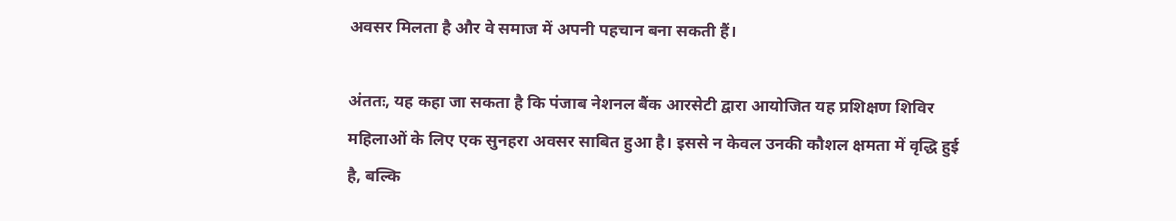अवसर मिलता है और वे समाज में अपनी पहचान बना सकती हैं।

अंततः, यह कहा जा सकता है कि पंजाब नेशनल बैंक आरसेटी द्वारा आयोजित यह प्रशिक्षण शिविर महिलाओं के लिए एक सुनहरा अवसर साबित हुआ है। इससे न केवल उनकी कौशल क्षमता में वृद्धि हुई है, बल्कि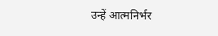उन्हें आत्मनिर्भर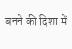बनने की दिशा में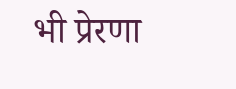भी प्रेरणा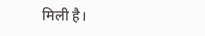मिली है।